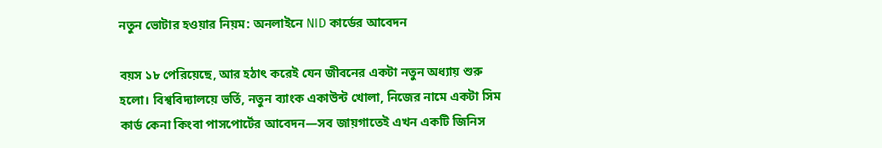নতুন ভোটার হওয়ার নিয়ম: অনলাইনে NID কার্ডের আবেদন

বয়স ১৮ পেরিয়েছে, আর হঠাৎ করেই যেন জীবনের একটা নতুন অধ্যায় শুরু হলো। বিশ্ববিদ্যালয়ে ভর্তি, নতুন ব্যাংক একাউন্ট খোলা, নিজের নামে একটা সিম কার্ড কেনা কিংবা পাসপোর্টের আবেদন—সব জায়গাতেই এখন একটি জিনিস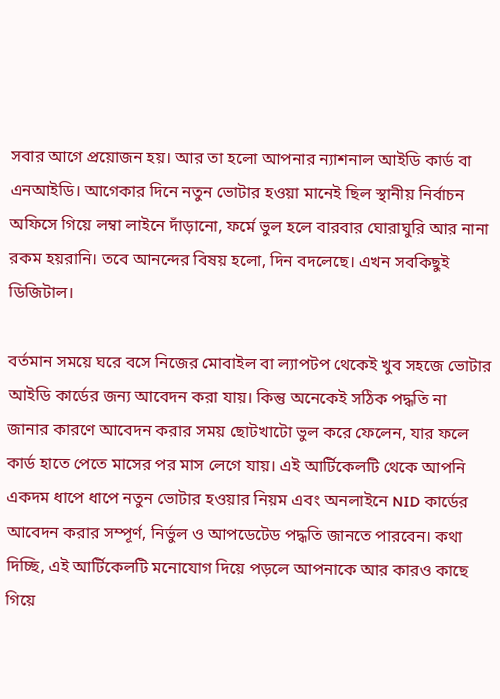সবার আগে প্রয়োজন হয়। আর তা হলো আপনার ন্যাশনাল আইডি কার্ড বা এনআইডি। আগেকার দিনে নতুন ভোটার হওয়া মানেই ছিল স্থানীয় নির্বাচন অফিসে গিয়ে লম্বা লাইনে দাঁড়ানো, ফর্মে ভুল হলে বারবার ঘোরাঘুরি আর নানা রকম হয়রানি। তবে আনন্দের বিষয় হলো, দিন বদলেছে। এখন সবকিছুই ডিজিটাল।

বর্তমান সময়ে ঘরে বসে নিজের মোবাইল বা ল্যাপটপ থেকেই খুব সহজে ভোটার আইডি কার্ডের জন্য আবেদন করা যায়। কিন্তু অনেকেই সঠিক পদ্ধতি না জানার কারণে আবেদন করার সময় ছোটখাটো ভুল করে ফেলেন, যার ফলে কার্ড হাতে পেতে মাসের পর মাস লেগে যায়। এই আর্টিকেলটি থেকে আপনি একদম ধাপে ধাপে নতুন ভোটার হওয়ার নিয়ম এবং অনলাইনে NID কার্ডের আবেদন করার সম্পূর্ণ, নির্ভুল ও আপডেটেড পদ্ধতি জানতে পারবেন। কথা দিচ্ছি, এই আর্টিকেলটি মনোযোগ দিয়ে পড়লে আপনাকে আর কারও কাছে গিয়ে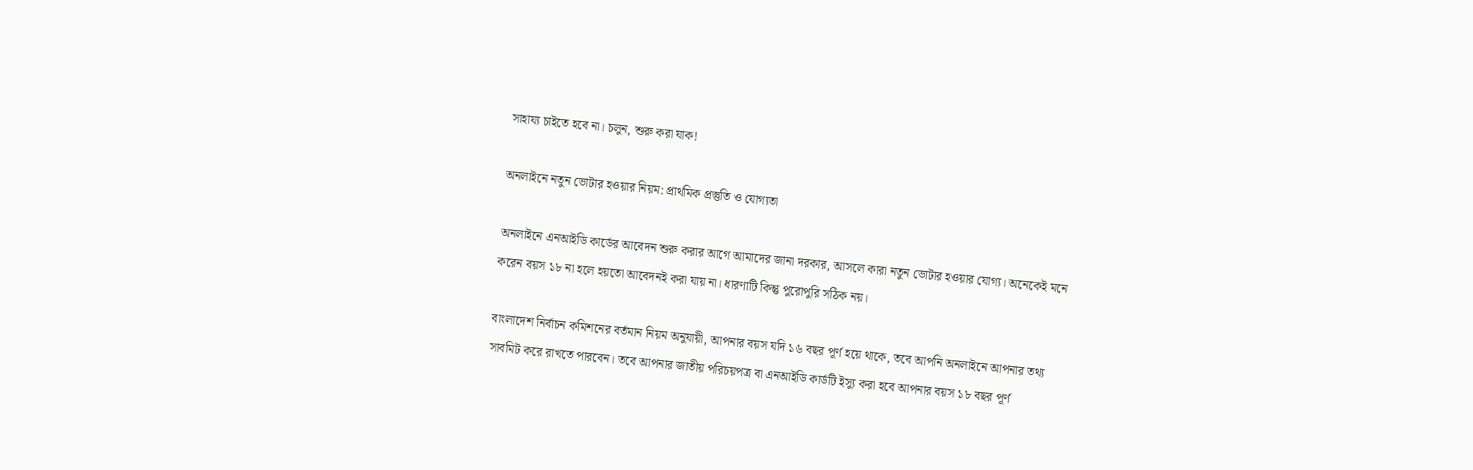সাহায্য চাইতে হবে না। চলুন, শুরু করা যাক!

অনলাইনে নতুন ভোটার হওয়ার নিয়ম: প্রাথমিক প্রস্তুতি ও যোগ্যতা

অনলাইনে এনআইডি কার্ডের আবেদন শুরু করার আগে আমাদের জানা দরকার, আসলে কারা নতুন ভোটার হওয়ার যোগ্য। অনেকেই মনে করেন বয়স ১৮ না হলে হয়তো আবেদনই করা যায় না। ধারণাটি কিন্তু পুরোপুরি সঠিক নয়।

বাংলাদেশ নির্বাচন কমিশনের বর্তমান নিয়ম অনুযায়ী, আপনার বয়স যদি ১৬ বছর পূর্ণ হয়ে থাকে, তবে আপনি অনলাইনে আপনার তথ্য সাবমিট করে রাখতে পারবেন। তবে আপনার জাতীয় পরিচয়পত্র বা এনআইডি কার্ডটি ইস্যু করা হবে আপনার বয়স ১৮ বছর পূর্ণ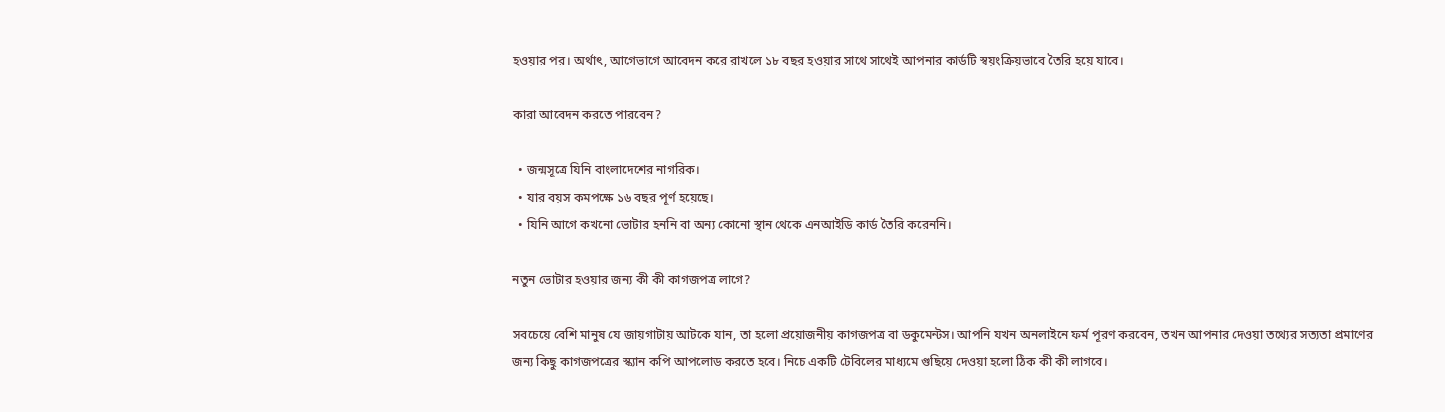হওয়ার পর। অর্থাৎ, আগেভাগে আবেদন করে রাখলে ১৮ বছর হওয়ার সাথে সাথেই আপনার কার্ডটি স্বয়ংক্রিয়ভাবে তৈরি হয়ে যাবে।

কারা আবেদন করতে পারবেন?

  • জন্মসূত্রে যিনি বাংলাদেশের নাগরিক।
  • যার বয়স কমপক্ষে ১৬ বছর পূর্ণ হয়েছে।
  • যিনি আগে কখনো ভোটার হননি বা অন্য কোনো স্থান থেকে এনআইডি কার্ড তৈরি করেননি।

নতুন ভোটার হওয়ার জন্য কী কী কাগজপত্র লাগে?

সবচেয়ে বেশি মানুষ যে জায়গাটায় আটকে যান, তা হলো প্রয়োজনীয় কাগজপত্র বা ডকুমেন্টস। আপনি যখন অনলাইনে ফর্ম পূরণ করবেন, তখন আপনার দেওয়া তথ্যের সত্যতা প্রমাণের জন্য কিছু কাগজপত্রের স্ক্যান কপি আপলোড করতে হবে। নিচে একটি টেবিলের মাধ্যমে গুছিয়ে দেওয়া হলো ঠিক কী কী লাগবে।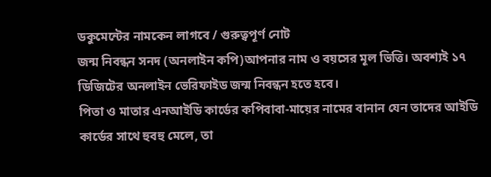ডকুমেন্টের নামকেন লাগবে / গুরুত্বপূর্ণ নোট
জন্ম নিবন্ধন সনদ (অনলাইন কপি)আপনার নাম ও বয়সের মূল ভিত্তি। অবশ্যই ১৭ ডিজিটের অনলাইন ভেরিফাইড জন্ম নিবন্ধন হতে হবে।
পিতা ও মাতার এনআইডি কার্ডের কপিবাবা-মায়ের নামের বানান যেন তাদের আইডি কার্ডের সাথে হুবহু মেলে, তা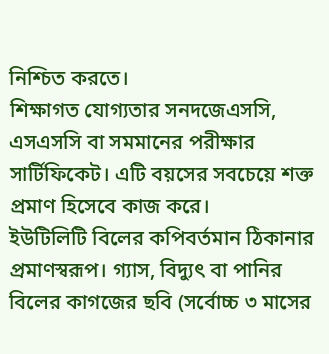নিশ্চিত করতে।
শিক্ষাগত যোগ্যতার সনদজেএসসি, এসএসসি বা সমমানের পরীক্ষার সার্টিফিকেট। এটি বয়সের সবচেয়ে শক্ত প্রমাণ হিসেবে কাজ করে।
ইউটিলিটি বিলের কপিবর্তমান ঠিকানার প্রমাণস্বরূপ। গ্যাস, বিদ্যুৎ বা পানির বিলের কাগজের ছবি (সর্বোচ্চ ৩ মাসের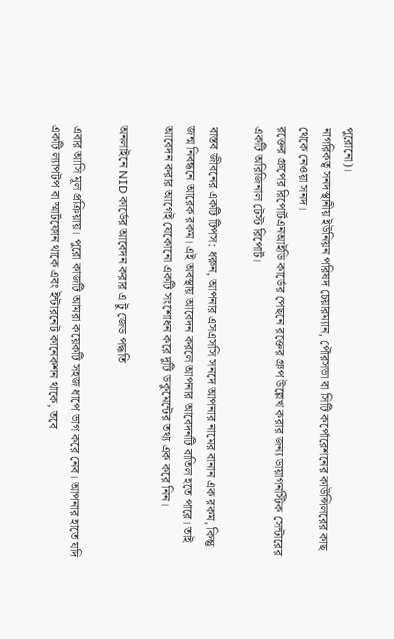পুরোনো)।
নাগরিকত্ব সনদস্থানীয় ইউনিয়ন পরিষদ চেয়ারম্যান, পৌরসভা বা সিটি কর্পোরেশনের কাউন্সিলরের কাছ থেকে নেওয়া সনদ।
রক্তের গ্রুপের রিপোর্টএনআইডি কার্ডের পেছনে রক্তের গ্রুপ উল্লেখ করার জন্য ডায়াগনস্টিক সেন্টারের একটি অরিজিনাল টেস্ট রিপোর্ট।

বাস্তব জীবনের একটি টিপস: ধরুন, আপনার এসএসসি সনদে আপনার নামের বানান এক রকম, কিন্তু জন্ম নিবন্ধনে আরেক রকম। এই অবস্থায় আবেদন করলে আপনার আবেদনটি বাতিল হতে পারে। তাই আবেদন করার আগেই যেকোনো একটি সংশোধন করে দুটি ডকুমেন্টের তথ্য এক করে নিন।

অনলাইনে NID কার্ডের আবেদন করার এ টু জেড পদ্ধতি

এবার আসি মূল প্রক্রিয়ায়। পুরো কাজটি আমরা কয়েকটি সহজ ধাপে ভাগ করে নেব। আপনার হাতে যদি একটি ল্যাপটপ বা স্মার্টফোন থাকে এবং ইন্টারনেট কানেকশন থাকে, তবে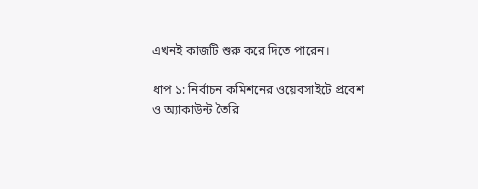এখনই কাজটি শুরু করে দিতে পারেন।

ধাপ ১: নির্বাচন কমিশনের ওয়েবসাইটে প্রবেশ ও অ্যাকাউন্ট তৈরি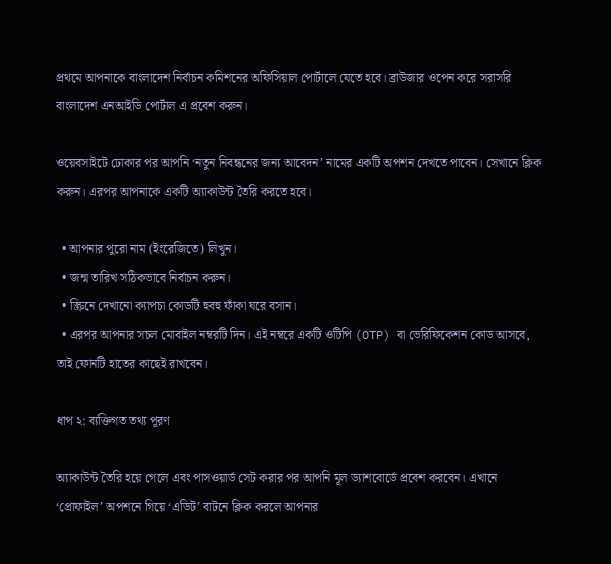প্রথমে আপনাকে বাংলাদেশ নির্বাচন কমিশনের অফিসিয়াল পোর্টালে যেতে হবে। ব্রাউজার ওপেন করে সরাসরি বাংলাদেশ এনআইডি পোর্টাল এ প্রবেশ করুন।

ওয়েবসাইটে ঢোকার পর আপনি ‘নতুন নিবন্ধনের জন্য আবেদন’ নামের একটি অপশন দেখতে পাবেন। সেখানে ক্লিক করুন। এরপর আপনাকে একটি অ্যাকাউন্ট তৈরি করতে হবে।

  • আপনার পুরো নাম (ইংরেজিতে) লিখুন।
  • জন্ম তারিখ সঠিকভাবে নির্বাচন করুন।
  • স্ক্রিনে দেখানো ক্যাপচা কোডটি হুবহু ফাঁকা ঘরে বসান।
  • এরপর আপনার সচল মোবাইল নম্বরটি দিন। এই নম্বরে একটি ওটিপি (OTP) বা ভেরিফিকেশন কোড আসবে, তাই ফোনটি হাতের কাছেই রাখবেন।

ধাপ ২: ব্যক্তিগত তথ্য পূরণ

অ্যাকাউন্ট তৈরি হয়ে গেলে এবং পাসওয়ার্ড সেট করার পর আপনি মূল ড্যাশবোর্ডে প্রবেশ করবেন। এখানে ‘প্রোফাইল’ অপশনে গিয়ে ‘এডিট’ বাটনে ক্লিক করলে আপনার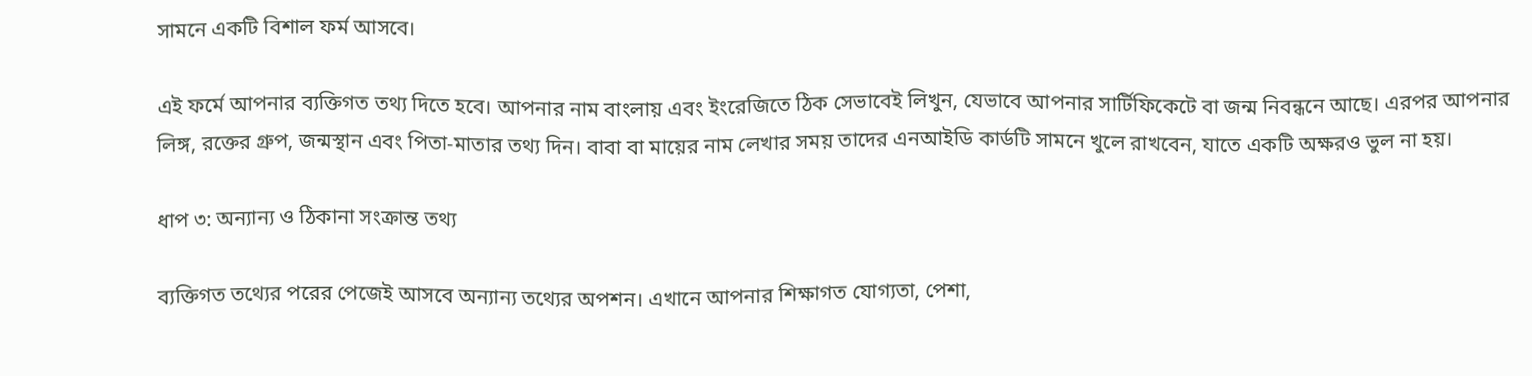সামনে একটি বিশাল ফর্ম আসবে।

এই ফর্মে আপনার ব্যক্তিগত তথ্য দিতে হবে। আপনার নাম বাংলায় এবং ইংরেজিতে ঠিক সেভাবেই লিখুন, যেভাবে আপনার সার্টিফিকেটে বা জন্ম নিবন্ধনে আছে। এরপর আপনার লিঙ্গ, রক্তের গ্রুপ, জন্মস্থান এবং পিতা-মাতার তথ্য দিন। বাবা বা মায়ের নাম লেখার সময় তাদের এনআইডি কার্ডটি সামনে খুলে রাখবেন, যাতে একটি অক্ষরও ভুল না হয়।

ধাপ ৩: অন্যান্য ও ঠিকানা সংক্রান্ত তথ্য

ব্যক্তিগত তথ্যের পরের পেজেই আসবে অন্যান্য তথ্যের অপশন। এখানে আপনার শিক্ষাগত যোগ্যতা, পেশা,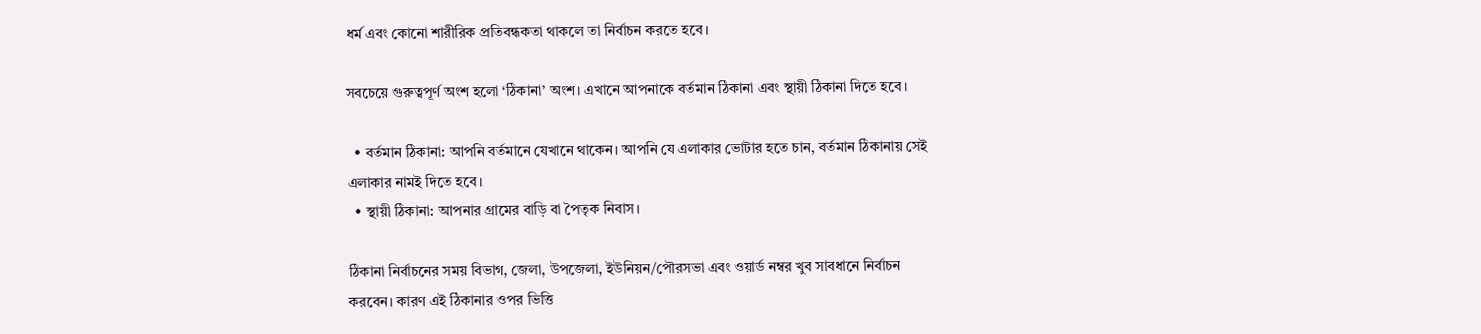ধর্ম এবং কোনো শারীরিক প্রতিবন্ধকতা থাকলে তা নির্বাচন করতে হবে।

সবচেয়ে গুরুত্বপূর্ণ অংশ হলো ‘ঠিকানা’ অংশ। এখানে আপনাকে বর্তমান ঠিকানা এবং স্থায়ী ঠিকানা দিতে হবে।

  • বর্তমান ঠিকানা: আপনি বর্তমানে যেখানে থাকেন। আপনি যে এলাকার ভোটার হতে চান, বর্তমান ঠিকানায় সেই এলাকার নামই দিতে হবে।
  • স্থায়ী ঠিকানা: আপনার গ্রামের বাড়ি বা পৈতৃক নিবাস।

ঠিকানা নির্বাচনের সময় বিভাগ, জেলা, উপজেলা, ইউনিয়ন/পৌরসভা এবং ওয়ার্ড নম্বর খুব সাবধানে নির্বাচন করবেন। কারণ এই ঠিকানার ওপর ভিত্তি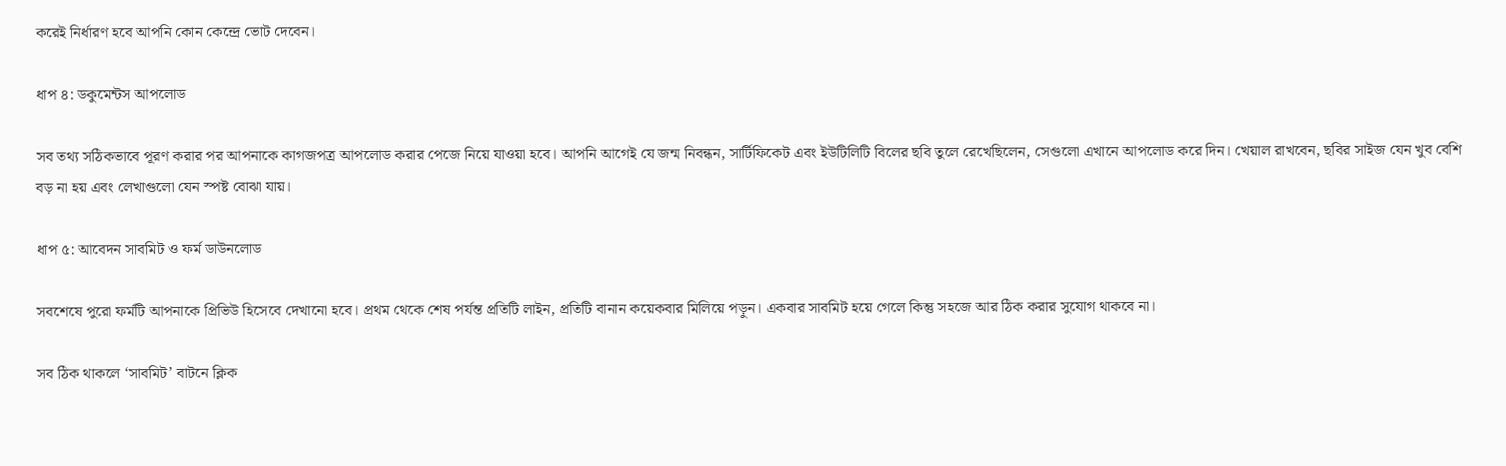করেই নির্ধারণ হবে আপনি কোন কেন্দ্রে ভোট দেবেন।

ধাপ ৪: ডকুমেন্টস আপলোড

সব তথ্য সঠিকভাবে পূরণ করার পর আপনাকে কাগজপত্র আপলোড করার পেজে নিয়ে যাওয়া হবে। আপনি আগেই যে জন্ম নিবন্ধন, সার্টিফিকেট এবং ইউটিলিটি বিলের ছবি তুলে রেখেছিলেন, সেগুলো এখানে আপলোড করে দিন। খেয়াল রাখবেন, ছবির সাইজ যেন খুব বেশি বড় না হয় এবং লেখাগুলো যেন স্পষ্ট বোঝা যায়।

ধাপ ৫: আবেদন সাবমিট ও ফর্ম ডাউনলোড

সবশেষে পুরো ফর্মটি আপনাকে প্রিভিউ হিসেবে দেখানো হবে। প্রথম থেকে শেষ পর্যন্ত প্রতিটি লাইন, প্রতিটি বানান কয়েকবার মিলিয়ে পড়ুন। একবার সাবমিট হয়ে গেলে কিন্তু সহজে আর ঠিক করার সুযোগ থাকবে না।

সব ঠিক থাকলে ‘সাবমিট’ বাটনে ক্লিক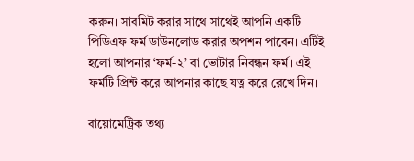করুন। সাবমিট করার সাথে সাথেই আপনি একটি পিডিএফ ফর্ম ডাউনলোড করার অপশন পাবেন। এটিই হলো আপনার ‘ফর্ম-২’ বা ভোটার নিবন্ধন ফর্ম। এই ফর্মটি প্রিন্ট করে আপনার কাছে যত্ন করে রেখে দিন।

বায়োমেট্রিক তথ্য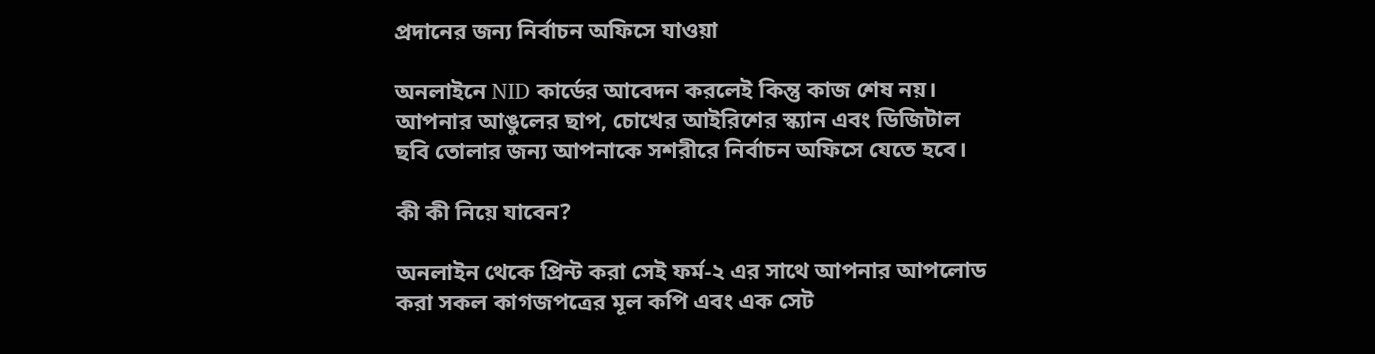প্রদানের জন্য নির্বাচন অফিসে যাওয়া

অনলাইনে NID কার্ডের আবেদন করলেই কিন্তু কাজ শেষ নয়। আপনার আঙুলের ছাপ, চোখের আইরিশের স্ক্যান এবং ডিজিটাল ছবি তোলার জন্য আপনাকে সশরীরে নির্বাচন অফিসে যেতে হবে।

কী কী নিয়ে যাবেন?

অনলাইন থেকে প্রিন্ট করা সেই ফর্ম-২ এর সাথে আপনার আপলোড করা সকল কাগজপত্রের মূল কপি এবং এক সেট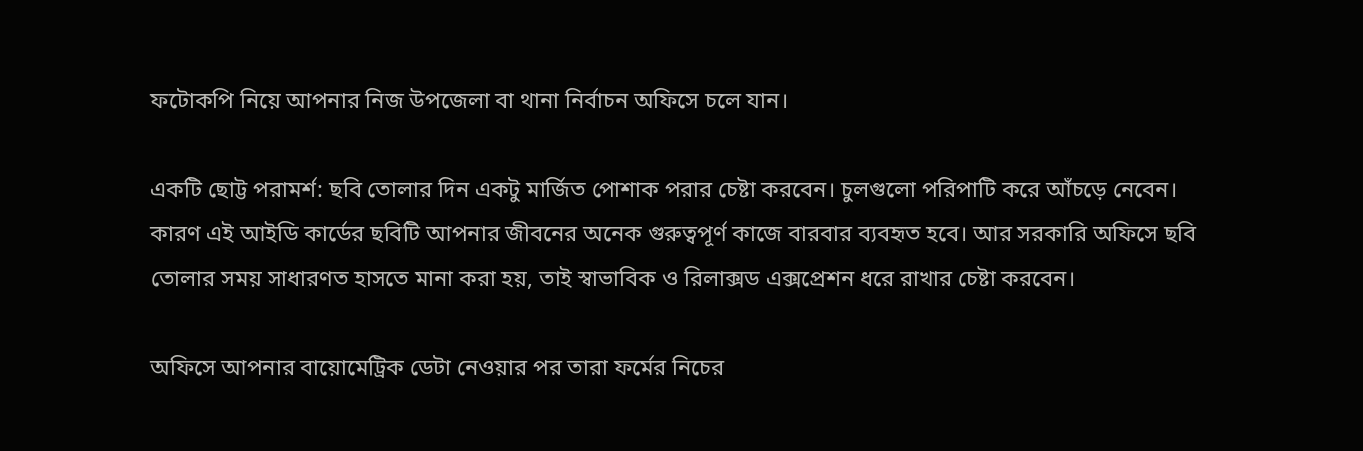ফটোকপি নিয়ে আপনার নিজ উপজেলা বা থানা নির্বাচন অফিসে চলে যান।

একটি ছোট্ট পরামর্শ: ছবি তোলার দিন একটু মার্জিত পোশাক পরার চেষ্টা করবেন। চুলগুলো পরিপাটি করে আঁচড়ে নেবেন। কারণ এই আইডি কার্ডের ছবিটি আপনার জীবনের অনেক গুরুত্বপূর্ণ কাজে বারবার ব্যবহৃত হবে। আর সরকারি অফিসে ছবি তোলার সময় সাধারণত হাসতে মানা করা হয়, তাই স্বাভাবিক ও রিলাক্সড এক্সপ্রেশন ধরে রাখার চেষ্টা করবেন।

অফিসে আপনার বায়োমেট্রিক ডেটা নেওয়ার পর তারা ফর্মের নিচের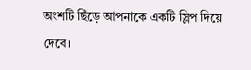অংশটি ছিঁড়ে আপনাকে একটি স্লিপ দিয়ে দেবে।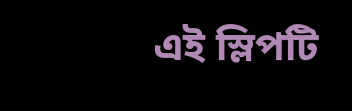এই স্লিপটি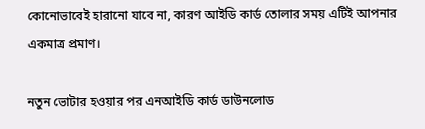কোনোভাবেই হারানো যাবে না, কারণ আইডি কার্ড তোলার সময় এটিই আপনার একমাত্র প্রমাণ।

নতুন ভোটার হওয়ার পর এনআইডি কার্ড ডাউনলোড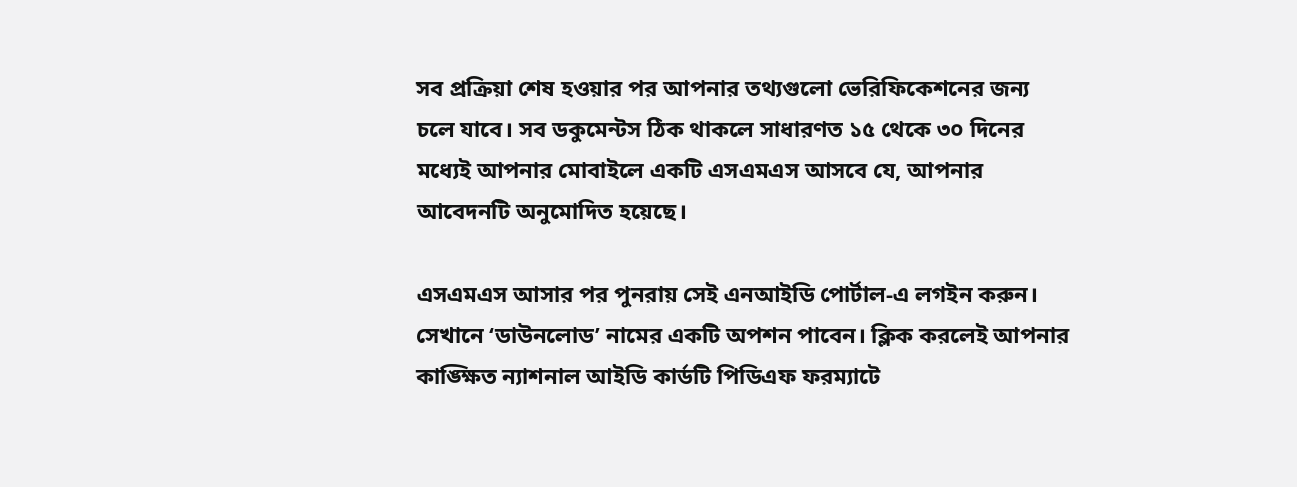সব প্রক্রিয়া শেষ হওয়ার পর আপনার তথ্যগুলো ভেরিফিকেশনের জন্য চলে যাবে। সব ডকুমেন্টস ঠিক থাকলে সাধারণত ১৫ থেকে ৩০ দিনের মধ্যেই আপনার মোবাইলে একটি এসএমএস আসবে যে, আপনার আবেদনটি অনুমোদিত হয়েছে।

এসএমএস আসার পর পুনরায় সেই এনআইডি পোর্টাল-এ লগইন করুন। সেখানে ‘ডাউনলোড’ নামের একটি অপশন পাবেন। ক্লিক করলেই আপনার কাঙ্ক্ষিত ন্যাশনাল আইডি কার্ডটি পিডিএফ ফরম্যাটে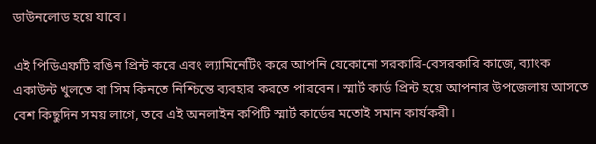ডাউনলোড হয়ে যাবে।

এই পিডিএফটি রঙিন প্রিন্ট করে এবং ল্যামিনেটিং করে আপনি যেকোনো সরকারি-বেসরকারি কাজে, ব্যাংক একাউন্ট খুলতে বা সিম কিনতে নিশ্চিন্তে ব্যবহার করতে পারবেন। স্মার্ট কার্ড প্রিন্ট হয়ে আপনার উপজেলায় আসতে বেশ কিছুদিন সময় লাগে, তবে এই অনলাইন কপিটি স্মার্ট কার্ডের মতোই সমান কার্যকরী।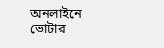অনলাইনে ভোটার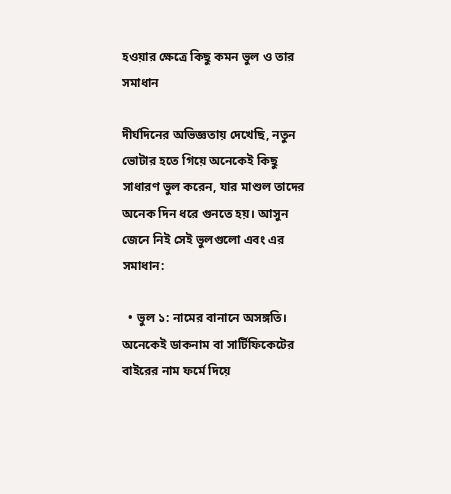হওয়ার ক্ষেত্রে কিছু কমন ভুল ও তার সমাধান

দীর্ঘদিনের অভিজ্ঞতায় দেখেছি, নতুন ভোটার হতে গিয়ে অনেকেই কিছু সাধারণ ভুল করেন, যার মাশুল তাদের অনেক দিন ধরে গুনতে হয়। আসুন জেনে নিই সেই ভুলগুলো এবং এর সমাধান:

  • ভুল ১: নামের বানানে অসঙ্গতি। অনেকেই ডাকনাম বা সার্টিফিকেটের বাইরের নাম ফর্মে দিয়ে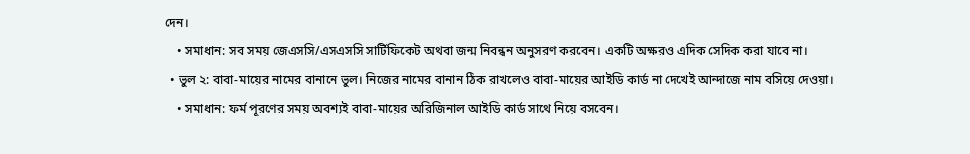দেন।
    • সমাধান: সব সময় জেএসসি/এসএসসি সার্টিফিকেট অথবা জন্ম নিবন্ধন অনুসরণ করবেন। একটি অক্ষরও এদিক সেদিক করা যাবে না।
  • ভুল ২: বাবা-মায়ের নামের বানানে ভুল। নিজের নামের বানান ঠিক রাখলেও বাবা-মায়ের আইডি কার্ড না দেখেই আন্দাজে নাম বসিয়ে দেওয়া।
    • সমাধান: ফর্ম পূরণের সময় অবশ্যই বাবা-মায়ের অরিজিনাল আইডি কার্ড সাথে নিয়ে বসবেন।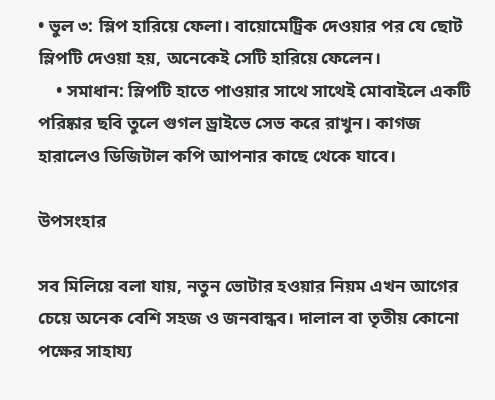• ভুল ৩: স্লিপ হারিয়ে ফেলা। বায়োমেট্রিক দেওয়ার পর যে ছোট স্লিপটি দেওয়া হয়, অনেকেই সেটি হারিয়ে ফেলেন।
    • সমাধান: স্লিপটি হাতে পাওয়ার সাথে সাথেই মোবাইলে একটি পরিষ্কার ছবি তুলে গুগল ড্রাইভে সেভ করে রাখুন। কাগজ হারালেও ডিজিটাল কপি আপনার কাছে থেকে যাবে।

উপসংহার

সব মিলিয়ে বলা যায়, নতুন ভোটার হওয়ার নিয়ম এখন আগের চেয়ে অনেক বেশি সহজ ও জনবান্ধব। দালাল বা তৃতীয় কোনো পক্ষের সাহায্য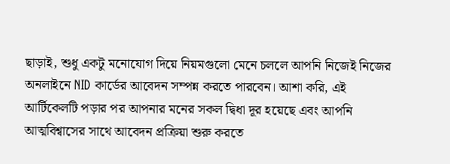ছাড়াই, শুধু একটু মনোযোগ দিয়ে নিয়মগুলো মেনে চললে আপনি নিজেই নিজের অনলাইনে NID কার্ডের আবেদন সম্পন্ন করতে পারবেন। আশা করি, এই আর্টিকেলটি পড়ার পর আপনার মনের সকল দ্বিধা দূর হয়েছে এবং আপনি আত্মবিশ্বাসের সাথে আবেদন প্রক্রিয়া শুরু করতে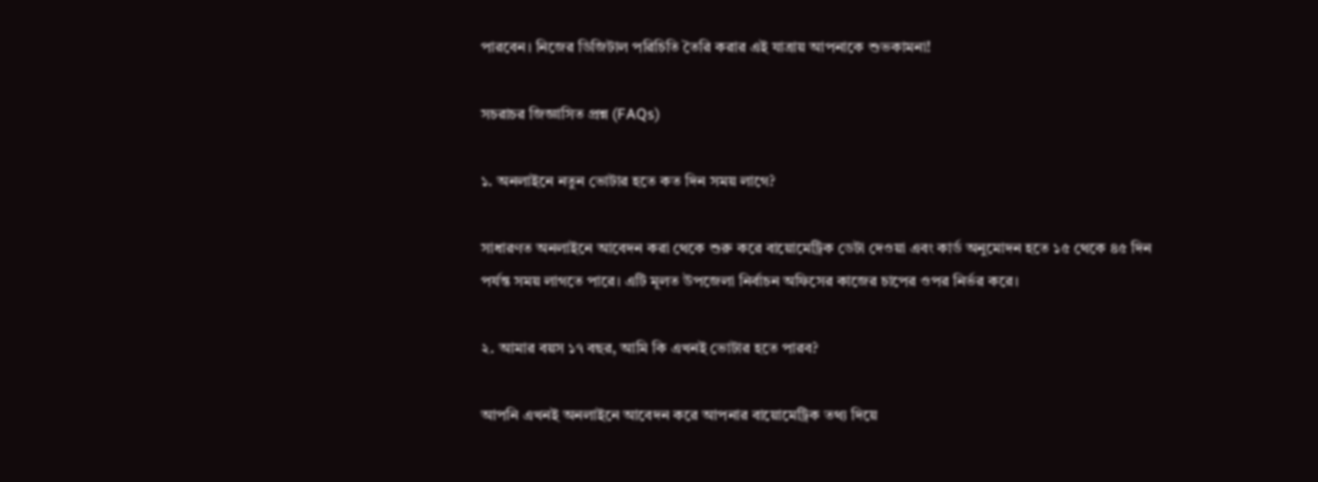পারবেন। নিজের ডিজিটাল পরিচিতি তৈরি করার এই যাত্রায় আপনাকে শুভকামনা!

সচরাচর জিজ্ঞাসিত প্রশ্ন (FAQs)

১. অনলাইনে নতুন ভোটার হতে কত দিন সময় লাগে?

সাধারণত অনলাইনে আবেদন করা থেকে শুরু করে বায়োমেট্রিক ডেটা দেওয়া এবং কার্ড অনুমোদন হতে ১৫ থেকে ৪৫ দিন পর্যন্ত সময় লাগতে পারে। এটি মূলত উপজেলা নির্বাচন অফিসের কাজের চাপের ওপর নির্ভর করে।

২. আমার বয়স ১৭ বছর, আমি কি এখনই ভোটার হতে পারব?

আপনি এখনই অনলাইনে আবেদন করে আপনার বায়োমেট্রিক তথ্য দিয়ে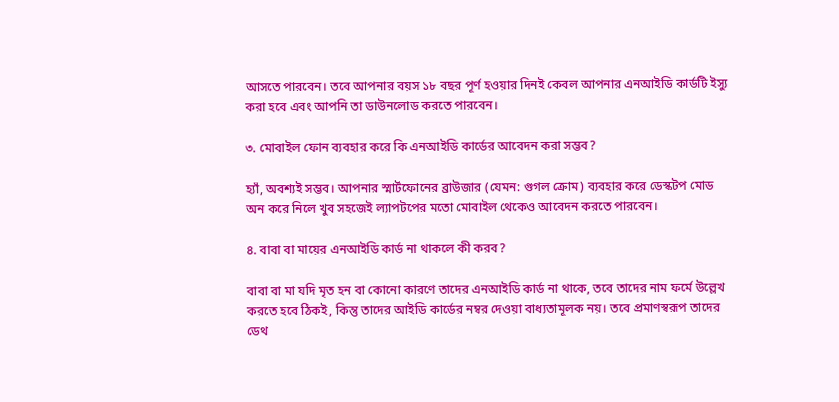আসতে পারবেন। তবে আপনার বয়স ১৮ বছর পূর্ণ হওয়ার দিনই কেবল আপনার এনআইডি কার্ডটি ইস্যু করা হবে এবং আপনি তা ডাউনলোড করতে পারবেন।

৩. মোবাইল ফোন ব্যবহার করে কি এনআইডি কার্ডের আবেদন করা সম্ভব?

হ্যাঁ, অবশ্যই সম্ভব। আপনার স্মার্টফোনের ব্রাউজার (যেমন: গুগল ক্রোম) ব্যবহার করে ডেস্কটপ মোড অন করে নিলে খুব সহজেই ল্যাপটপের মতো মোবাইল থেকেও আবেদন করতে পারবেন।

৪. বাবা বা মায়ের এনআইডি কার্ড না থাকলে কী করব?

বাবা বা মা যদি মৃত হন বা কোনো কারণে তাদের এনআইডি কার্ড না থাকে, তবে তাদের নাম ফর্মে উল্লেখ করতে হবে ঠিকই, কিন্তু তাদের আইডি কার্ডের নম্বর দেওয়া বাধ্যতামূলক নয়। তবে প্রমাণস্বরূপ তাদের ডেথ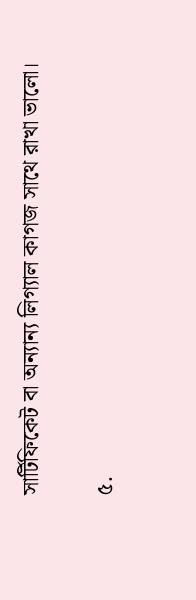সার্টিফিকেট বা অন্যান্য লিগ্যাল কাগজ সাথে রাখা ভালো।

৫.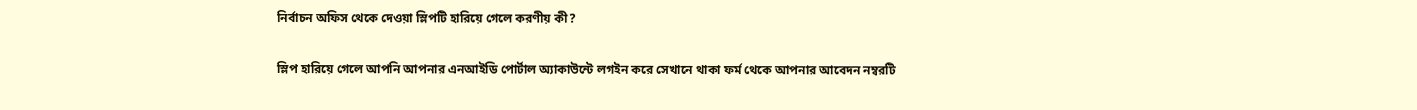নির্বাচন অফিস থেকে দেওয়া স্লিপটি হারিয়ে গেলে করণীয় কী?

স্লিপ হারিয়ে গেলে আপনি আপনার এনআইডি পোর্টাল অ্যাকাউন্টে লগইন করে সেখানে থাকা ফর্ম থেকে আপনার আবেদন নম্বরটি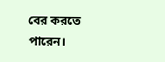বের করতে পারেন।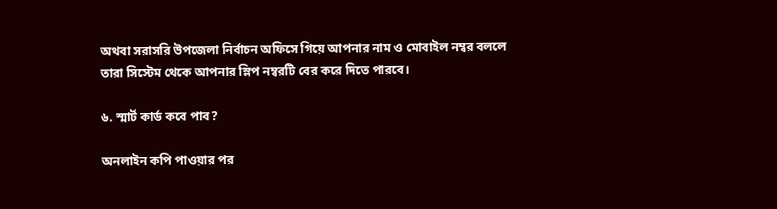অথবা সরাসরি উপজেলা নির্বাচন অফিসে গিয়ে আপনার নাম ও মোবাইল নম্বর বললে তারা সিস্টেম থেকে আপনার স্লিপ নম্বরটি বের করে দিতে পারবে।

৬. স্মার্ট কার্ড কবে পাব?

অনলাইন কপি পাওয়ার পর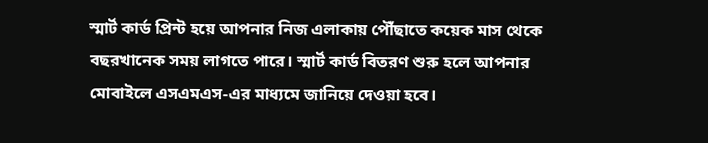স্মার্ট কার্ড প্রিন্ট হয়ে আপনার নিজ এলাকায় পৌঁছাতে কয়েক মাস থেকে বছরখানেক সময় লাগতে পারে। স্মার্ট কার্ড বিতরণ শুরু হলে আপনার মোবাইলে এসএমএস-এর মাধ্যমে জানিয়ে দেওয়া হবে।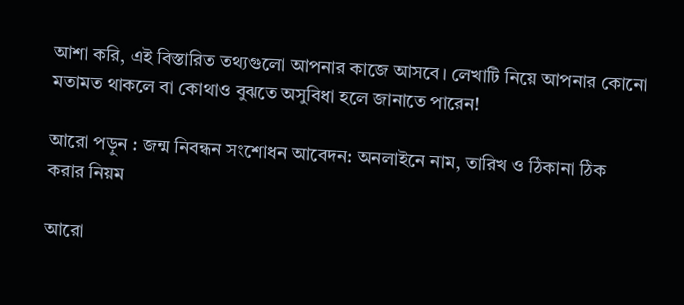আশা করি, এই বিস্তারিত তথ্যগুলো আপনার কাজে আসবে। লেখাটি নিয়ে আপনার কোনো মতামত থাকলে বা কোথাও বুঝতে অসুবিধা হলে জানাতে পারেন!

আরো পড়ুন : জন্ম নিবন্ধন সংশোধন আবেদন: অনলাইনে নাম, তারিখ ও ঠিকানা ঠিক করার নিয়ম

আরো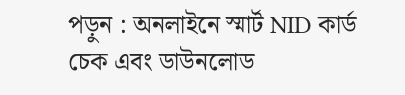পড়ুন : অনলাইনে স্মার্ট NID কার্ড চেক এবং ডাউনলোড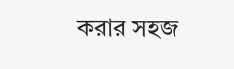করার সহজ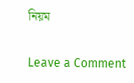নিয়ম

Leave a Comment